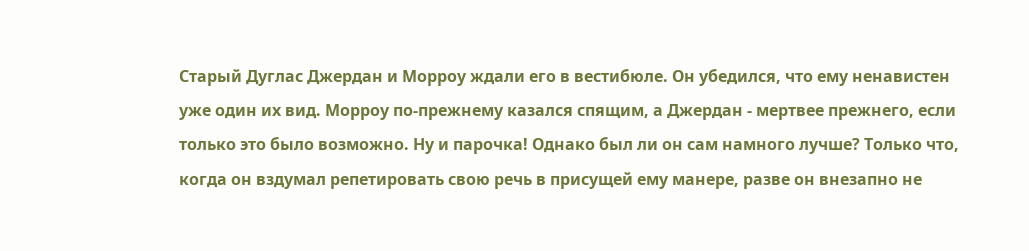Старый Дуглас Джердан и Морроу ждали его в вестибюле. Он убедился, что ему ненавистен уже один их вид. Морроу по-прежнему казался спящим, а Джердан - мертвее прежнего, если только это было возможно. Ну и парочка! Однако был ли он сам намного лучше? Только что, когда он вздумал репетировать свою речь в присущей ему манере, разве он внезапно не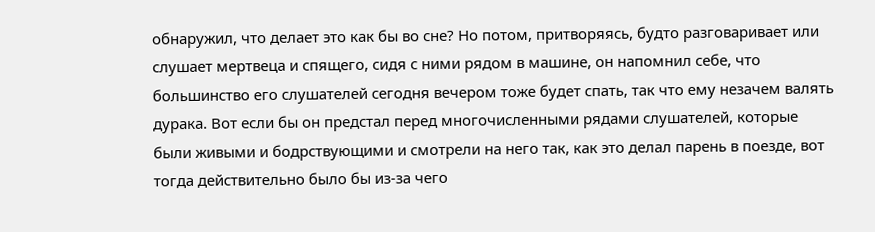обнаружил, что делает это как бы во сне? Но потом, притворяясь, будто разговаривает или слушает мертвеца и спящего, сидя с ними рядом в машине, он напомнил себе, что большинство его слушателей сегодня вечером тоже будет спать, так что ему незачем валять дурака. Вот если бы он предстал перед многочисленными рядами слушателей, которые были живыми и бодрствующими и смотрели на него так, как это делал парень в поезде, вот тогда действительно было бы из-за чего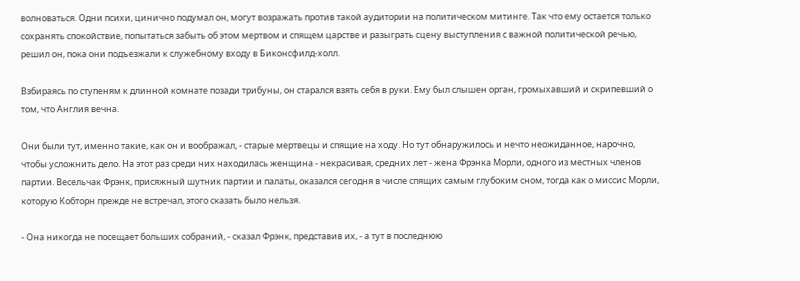волноваться. Одни психи, цинично подумал он, могут возражать против такой аудитории на политическом митинге. Так что ему остается только сохранять спокойствие, попытаться забыть об этом мертвом и спящем царстве и разыграть сцену выступления с важной политической речью, решил он, пока они подъезжали к служебному входу в Биконсфилд-холл.

Взбираясь по ступеням к длинной комнате позади трибуны, он старался взять себя в руки. Ему был слышен орган, громыхавший и скрипевший о том, что Англия вечна.

Они были тут, именно такие, как он и воображал, - старые мертвецы и спящие на ходу. Но тут обнаружилось и нечто неожиданное, нарочно, чтобы усложнить дело. На этот раз среди них находилась женщина - некрасивая, средних лет - жена Фрэнка Морли, одного из местных членов партии. Весельчак Фрэнк, присяжный шутник партии и палаты, оказался сегодня в числе спящих самым глубоким сном, тогда как о миссис Морли, которую Кобторн прежде не встречал, этого сказать было нельзя.

- Она никогда не посещает больших собраний, - сказал Фрэнк, представив их, - а тут в последнюю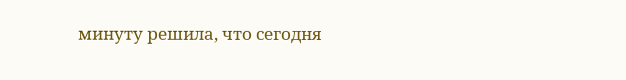минуту решила, что сегодня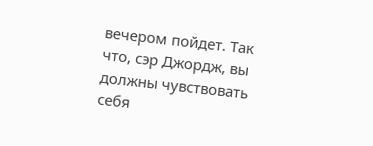вечером пойдет. Так что, сэр Джордж, вы должны чувствовать себя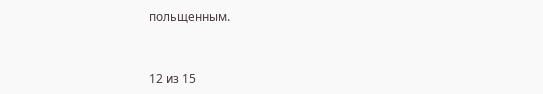польщенным.



12 из 15